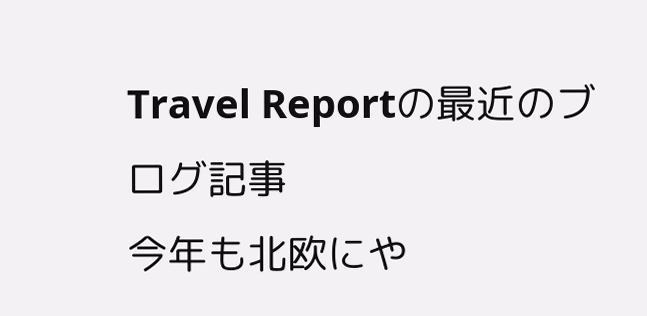Travel Reportの最近のブログ記事
今年も北欧にや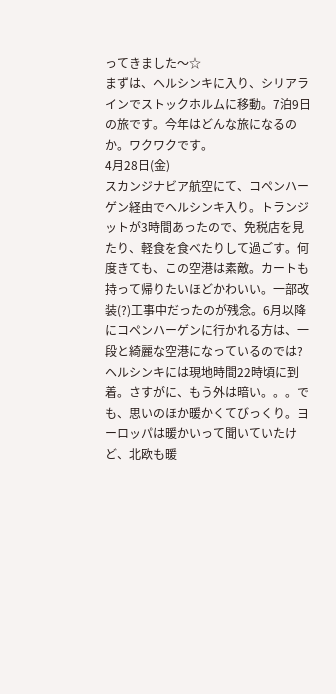ってきました〜☆
まずは、ヘルシンキに入り、シリアラインでストックホルムに移動。7泊9日の旅です。今年はどんな旅になるのか。ワクワクです。
4月28日(金)
スカンジナビア航空にて、コペンハーゲン経由でヘルシンキ入り。トランジットが3時間あったので、免税店を見たり、軽食を食べたりして過ごす。何度きても、この空港は素敵。カートも持って帰りたいほどかわいい。一部改装(?)工事中だったのが残念。6月以降にコペンハーゲンに行かれる方は、一段と綺麗な空港になっているのでは?
ヘルシンキには現地時間22時頃に到着。さすがに、もう外は暗い。。。でも、思いのほか暖かくてびっくり。ヨーロッパは暖かいって聞いていたけど、北欧も暖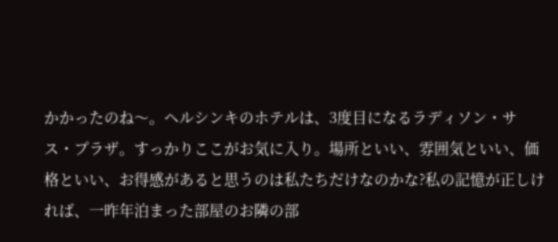かかったのね〜。ヘルシンキのホテルは、3度目になるラディソン・サス・プラザ。すっかりここがお気に入り。場所といい、雰囲気といい、価格といい、お得感があると思うのは私たちだけなのかな?私の記憶が正しければ、一昨年泊まった部屋のお隣の部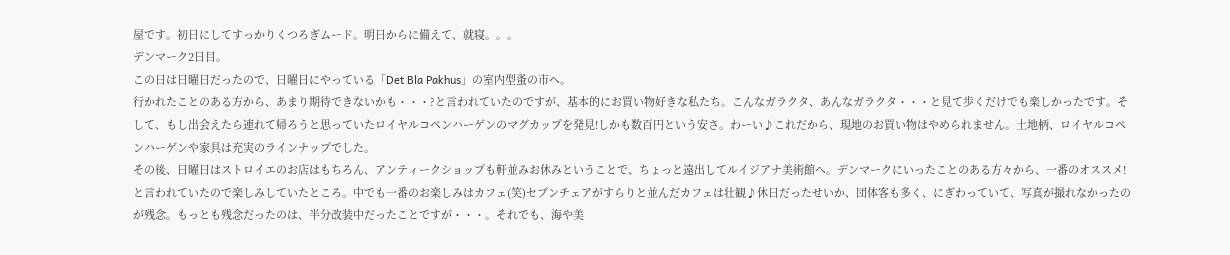屋です。初日にしてすっかりくつろぎムード。明日からに備えて、就寝。。。
デンマーク2日目。
この日は日曜日だったので、日曜日にやっている「Det Bla Pakhus」の室内型蚤の市へ。
行かれたことのある方から、あまり期待できないかも・・・?と言われていたのですが、基本的にお買い物好きな私たち。こんなガラクタ、あんなガラクタ・・・と見て歩くだけでも楽しかったです。そして、もし出会えたら連れて帰ろうと思っていたロイヤルコペンハーゲンのマグカップを発見!しかも数百円という安さ。わーい♪これだから、現地のお買い物はやめられません。土地柄、ロイヤルコペンハーゲンや家具は充実のラインナップでした。
その後、日曜日はストロイエのお店はもちろん、アンティークショップも軒並みお休みということで、ちょっと遠出してルイジアナ美術館へ。デンマークにいったことのある方々から、一番のオススメ!と言われていたので楽しみしていたところ。中でも一番のお楽しみはカフェ(笑)セブンチェアがすらりと並んだカフェは壮観♪休日だったせいか、団体客も多く、にぎわっていて、写真が撮れなかったのが残念。もっとも残念だったのは、半分改装中だったことですが・・・。それでも、海や美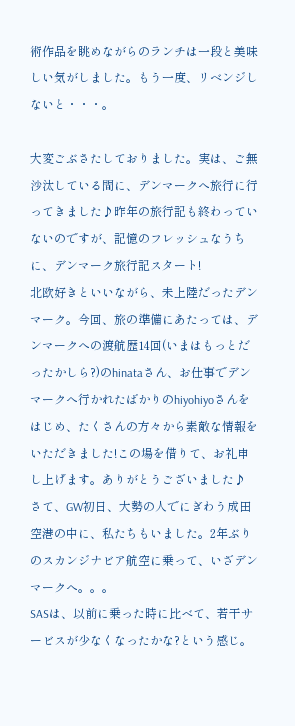術作品を眺めながらのランチは一段と美味しい気がしました。もう一度、リベンジしないと・・・。

大変ごぶさたしておりました。実は、ご無沙汰している間に、デンマークへ旅行に行ってきました♪昨年の旅行記も終わっていないのですが、記憶のフレッシュなうちに、デンマーク旅行記スタート!
北欧好きといいながら、未上陸だったデンマーク。今回、旅の準備にあたっては、デンマークへの渡航歴14回(いまはもっとだったかしら?)のhinataさん、お仕事でデンマークへ行かれたばかりのhiyohiyoさんをはじめ、たくさんの方々から素敵な情報をいただきました!この場を借りて、お礼申し上げます。ありがとうございました♪
さて、GW初日、大勢の人でにぎわう成田空港の中に、私たちもいました。2年ぶりのスカンジナビア航空に乗って、いざデンマークへ。。。
SASは、以前に乗った時に比べて、若干サービスが少なくなったかな?という感じ。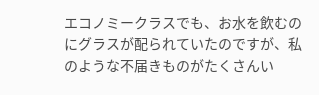エコノミークラスでも、お水を飲むのにグラスが配られていたのですが、私のような不届きものがたくさんい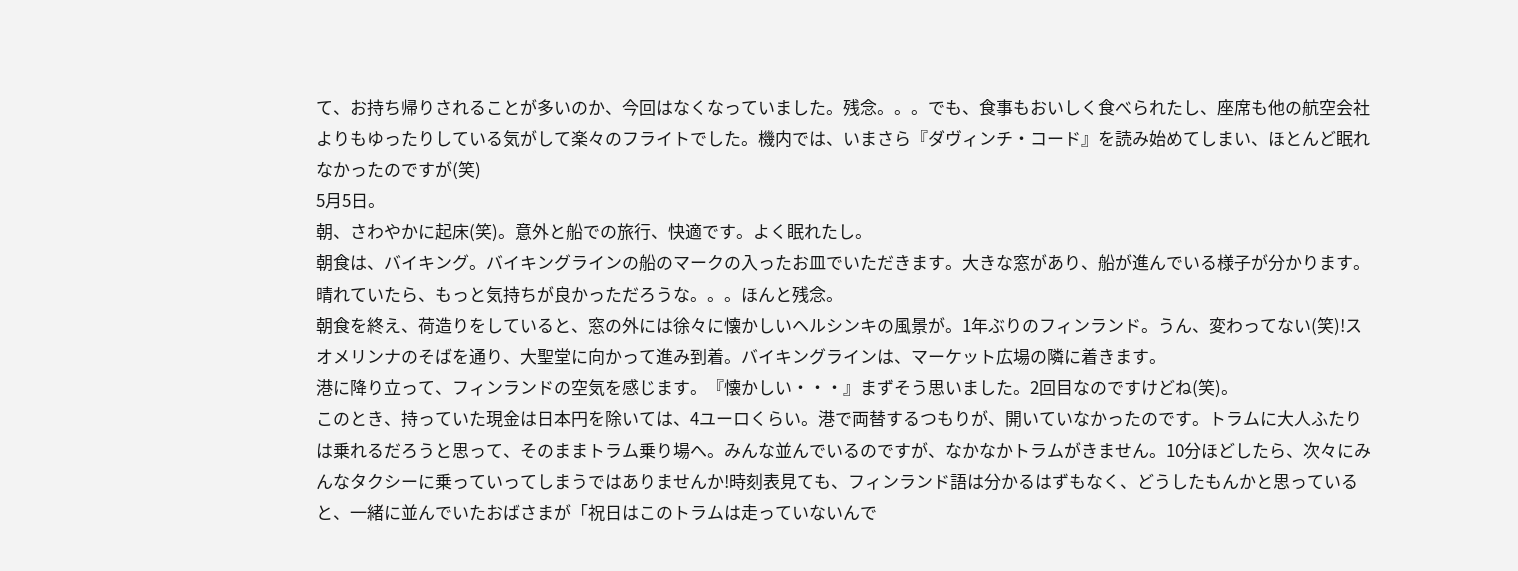て、お持ち帰りされることが多いのか、今回はなくなっていました。残念。。。でも、食事もおいしく食べられたし、座席も他の航空会社よりもゆったりしている気がして楽々のフライトでした。機内では、いまさら『ダヴィンチ・コード』を読み始めてしまい、ほとんど眠れなかったのですが(笑)
5月5日。
朝、さわやかに起床(笑)。意外と船での旅行、快適です。よく眠れたし。
朝食は、バイキング。バイキングラインの船のマークの入ったお皿でいただきます。大きな窓があり、船が進んでいる様子が分かります。晴れていたら、もっと気持ちが良かっただろうな。。。ほんと残念。
朝食を終え、荷造りをしていると、窓の外には徐々に懐かしいヘルシンキの風景が。1年ぶりのフィンランド。うん、変わってない(笑)!スオメリンナのそばを通り、大聖堂に向かって進み到着。バイキングラインは、マーケット広場の隣に着きます。
港に降り立って、フィンランドの空気を感じます。『懐かしい・・・』まずそう思いました。2回目なのですけどね(笑)。
このとき、持っていた現金は日本円を除いては、4ユーロくらい。港で両替するつもりが、開いていなかったのです。トラムに大人ふたりは乗れるだろうと思って、そのままトラム乗り場へ。みんな並んでいるのですが、なかなかトラムがきません。10分ほどしたら、次々にみんなタクシーに乗っていってしまうではありませんか!時刻表見ても、フィンランド語は分かるはずもなく、どうしたもんかと思っていると、一緒に並んでいたおばさまが「祝日はこのトラムは走っていないんで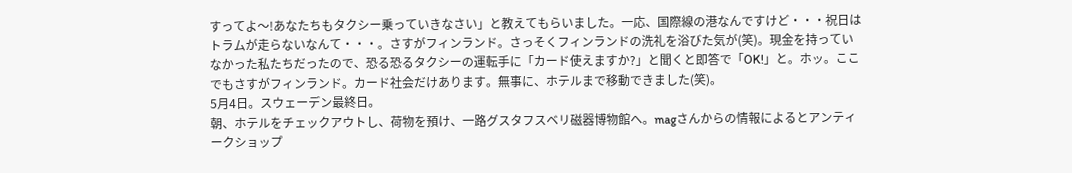すってよ〜!あなたちもタクシー乗っていきなさい」と教えてもらいました。一応、国際線の港なんですけど・・・祝日はトラムが走らないなんて・・・。さすがフィンランド。さっそくフィンランドの洗礼を浴びた気が(笑)。現金を持っていなかった私たちだったので、恐る恐るタクシーの運転手に「カード使えますか?」と聞くと即答で「OK!」と。ホッ。ここでもさすがフィンランド。カード社会だけあります。無事に、ホテルまで移動できました(笑)。
5月4日。スウェーデン最終日。
朝、ホテルをチェックアウトし、荷物を預け、一路グスタフスベリ磁器博物館へ。magさんからの情報によるとアンティークショップ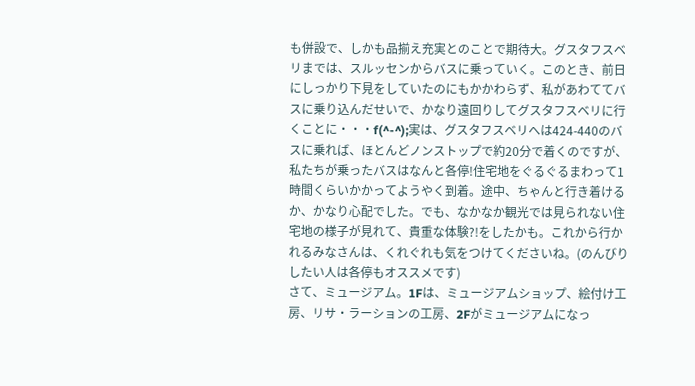も併設で、しかも品揃え充実とのことで期待大。グスタフスベリまでは、スルッセンからバスに乗っていく。このとき、前日にしっかり下見をしていたのにもかかわらず、私があわててバスに乗り込んだせいで、かなり遠回りしてグスタフスベリに行くことに・・・f(^-^);実は、グスタフスベリへは424-440のバスに乗れば、ほとんどノンストップで約20分で着くのですが、私たちが乗ったバスはなんと各停!住宅地をぐるぐるまわって1時間くらいかかってようやく到着。途中、ちゃんと行き着けるか、かなり心配でした。でも、なかなか観光では見られない住宅地の様子が見れて、貴重な体験?!をしたかも。これから行かれるみなさんは、くれぐれも気をつけてくださいね。(のんびりしたい人は各停もオススメです)
さて、ミュージアム。1Fは、ミュージアムショップ、絵付け工房、リサ・ラーションの工房、2Fがミュージアムになっ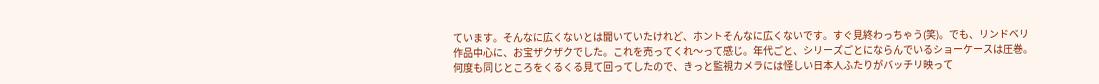ています。そんなに広くないとは聞いていたけれど、ホントそんなに広くないです。すぐ見終わっちゃう(笑)。でも、リンドベリ作品中心に、お宝ザクザクでした。これを売ってくれ〜って感じ。年代ごと、シリーズごとにならんでいるショーケースは圧巻。何度も同じところをくるくる見て回ってしたので、きっと監視カメラには怪しい日本人ふたりがバッチリ映って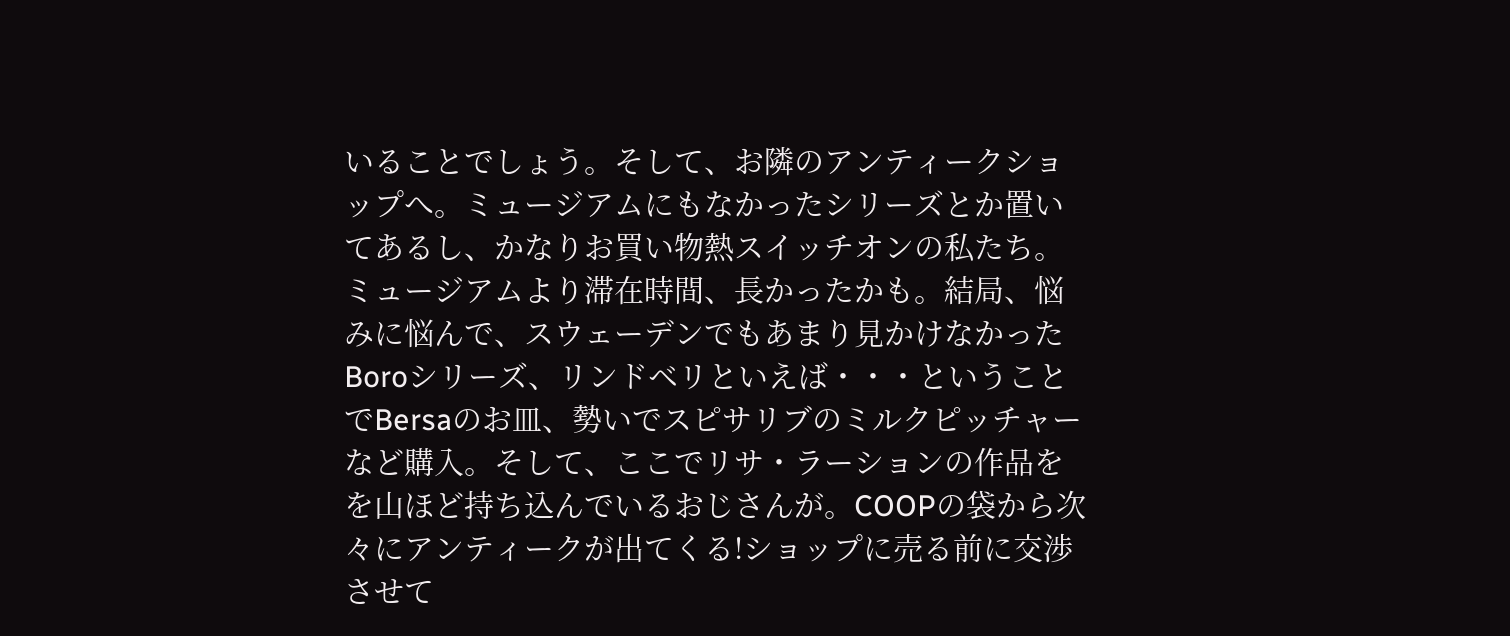いることでしょう。そして、お隣のアンティークショップへ。ミュージアムにもなかったシリーズとか置いてあるし、かなりお買い物熱スイッチオンの私たち。ミュージアムより滞在時間、長かったかも。結局、悩みに悩んで、スウェーデンでもあまり見かけなかったBoroシリーズ、リンドベリといえば・・・ということでBersaのお皿、勢いでスピサリブのミルクピッチャーなど購入。そして、ここでリサ・ラーションの作品をを山ほど持ち込んでいるおじさんが。COOPの袋から次々にアンティークが出てくる!ショップに売る前に交渉させて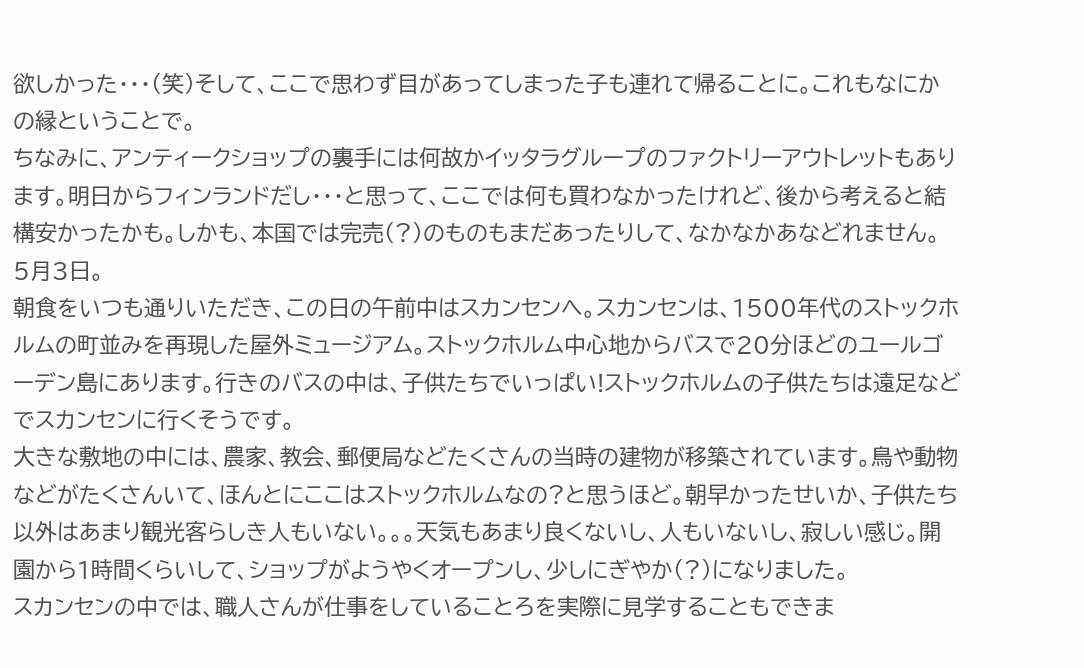欲しかった・・・(笑)そして、ここで思わず目があってしまった子も連れて帰ることに。これもなにかの縁ということで。
ちなみに、アンティークショップの裏手には何故かイッタラグループのファクトリーアウトレットもあります。明日からフィンランドだし・・・と思って、ここでは何も買わなかったけれど、後から考えると結構安かったかも。しかも、本国では完売(?)のものもまだあったりして、なかなかあなどれません。
5月3日。
朝食をいつも通りいただき、この日の午前中はスカンセンへ。スカンセンは、1500年代のストックホルムの町並みを再現した屋外ミュージアム。ストックホルム中心地からバスで20分ほどのユールゴーデン島にあります。行きのバスの中は、子供たちでいっぱい!ストックホルムの子供たちは遠足などでスカンセンに行くそうです。
大きな敷地の中には、農家、教会、郵便局などたくさんの当時の建物が移築されています。鳥や動物などがたくさんいて、ほんとにここはストックホルムなの?と思うほど。朝早かったせいか、子供たち以外はあまり観光客らしき人もいない。。。天気もあまり良くないし、人もいないし、寂しい感じ。開園から1時間くらいして、ショップがようやくオープンし、少しにぎやか(?)になりました。
スカンセンの中では、職人さんが仕事をしていることろを実際に見学することもできま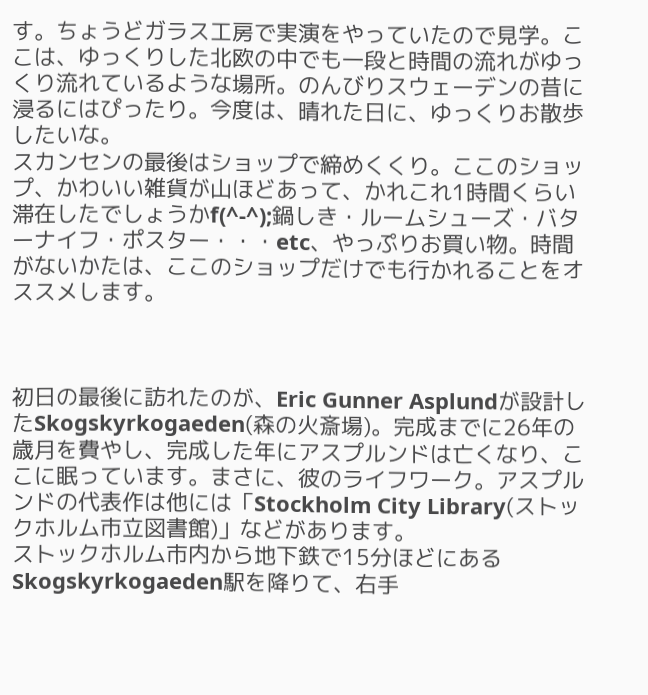す。ちょうどガラス工房で実演をやっていたので見学。ここは、ゆっくりした北欧の中でも一段と時間の流れがゆっくり流れているような場所。のんびりスウェーデンの昔に浸るにはぴったり。今度は、晴れた日に、ゆっくりお散歩したいな。
スカンセンの最後はショップで締めくくり。ここのショップ、かわいい雑貨が山ほどあって、かれこれ1時間くらい滞在したでしょうかf(^-^);鍋しき・ルームシューズ・バターナイフ・ポスター・・・etc、やっぷりお買い物。時間がないかたは、ここのショップだけでも行かれることをオススメします。



初日の最後に訪れたのが、Eric Gunner Asplundが設計したSkogskyrkogaeden(森の火斎場)。完成までに26年の歳月を費やし、完成した年にアスプルンドは亡くなり、ここに眠っています。まさに、彼のライフワーク。アスプルンドの代表作は他には「Stockholm City Library(ストックホルム市立図書館)」などがあります。
ストックホルム市内から地下鉄で15分ほどにあるSkogskyrkogaeden駅を降りて、右手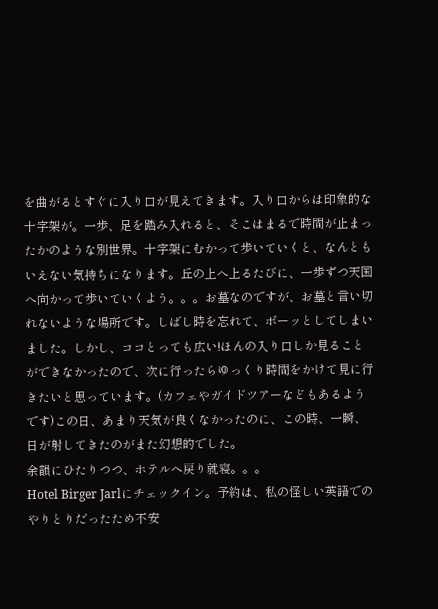を曲がるとすぐに入り口が見えてきます。入り口からは印象的な十字架が。一歩、足を踏み入れると、そこはまるで時間が止まったかのような別世界。十字架にむかって歩いていくと、なんともいえない気持ちになります。丘の上へ上るたびに、一歩ずつ天国へ向かって歩いていくよう。。。お墓なのですが、お墓と言い切れないような場所です。しばし時を忘れて、ボーッとしてしまいました。しかし、ココとっても広い!ほんの入り口しか見ることができなかったので、次に行ったらゆっくり時間をかけて見に行きたいと思っています。(カフェやガイドツアーなどもあるようです)この日、あまり天気が良くなかったのに、この時、一瞬、日が射してきたのがまた幻想的でした。
余韻にひたりつつ、ホテルへ戻り就寝。。。
Hotel Birger Jarlにチェックイン。予約は、私の怪しい英語でのやりとりだったため不安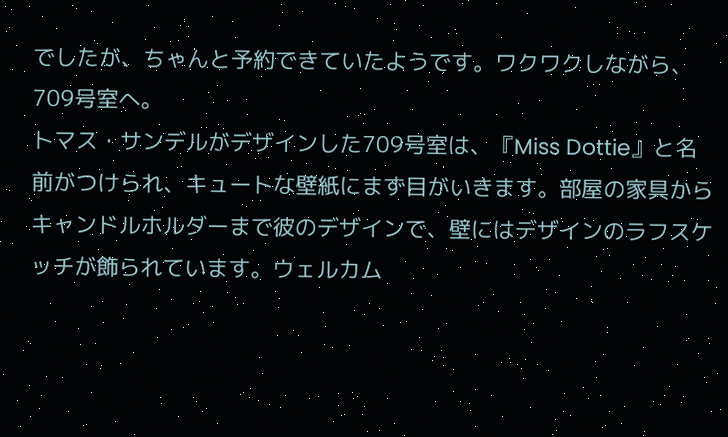でしたが、ちゃんと予約できていたようです。ワクワクしながら、709号室へ。
トマス・サンデルがデザインした709号室は、『Miss Dottie』と名前がつけられ、キュートな壁紙にまず目がいきます。部屋の家具からキャンドルホルダーまで彼のデザインで、壁にはデザインのラフスケッチが飾られています。ウェルカム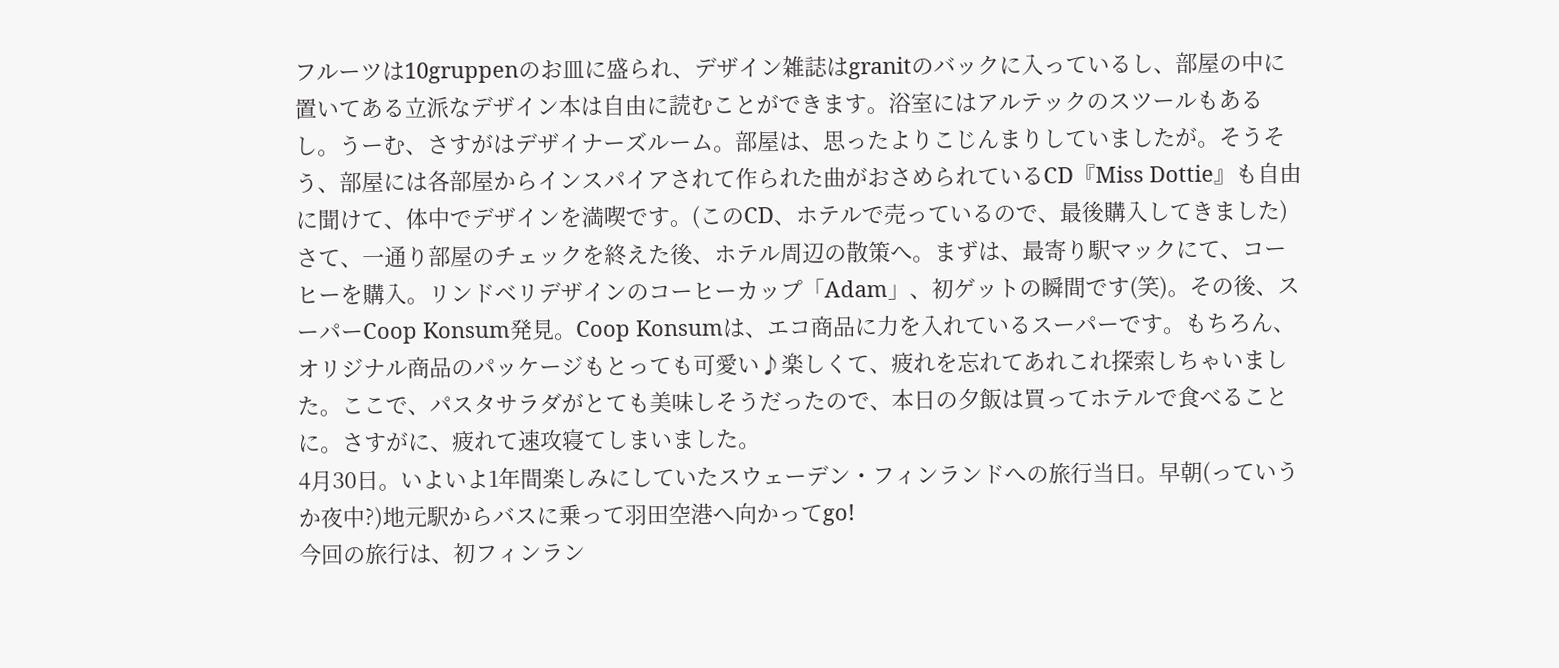フルーツは10gruppenのお皿に盛られ、デザイン雑誌はgranitのバックに入っているし、部屋の中に置いてある立派なデザイン本は自由に読むことができます。浴室にはアルテックのスツールもあるし。うーむ、さすがはデザイナーズルーム。部屋は、思ったよりこじんまりしていましたが。そうそう、部屋には各部屋からインスパイアされて作られた曲がおさめられているCD『Miss Dottie』も自由に聞けて、体中でデザインを満喫です。(このCD、ホテルで売っているので、最後購入してきました)
さて、一通り部屋のチェックを終えた後、ホテル周辺の散策へ。まずは、最寄り駅マックにて、コーヒーを購入。リンドベリデザインのコーヒーカップ「Adam」、初ゲットの瞬間です(笑)。その後、スーパーCoop Konsum発見。Coop Konsumは、エコ商品に力を入れているスーパーです。もちろん、オリジナル商品のパッケージもとっても可愛い♪楽しくて、疲れを忘れてあれこれ探索しちゃいました。ここで、パスタサラダがとても美味しそうだったので、本日の夕飯は買ってホテルで食べることに。さすがに、疲れて速攻寝てしまいました。
4月30日。いよいよ1年間楽しみにしていたスウェーデン・フィンランドへの旅行当日。早朝(っていうか夜中?)地元駅からバスに乗って羽田空港へ向かってgo!
今回の旅行は、初フィンラン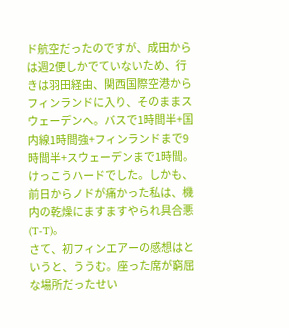ド航空だったのですが、成田からは週2便しかでていないため、行きは羽田経由、関西国際空港からフィンランドに入り、そのままスウェーデンへ。バスで1時間半+国内線1時間強+フィンランドまで9時間半+スウェーデンまで1時間。けっこうハードでした。しかも、前日からノドが痛かった私は、機内の乾燥にますますやられ具合悪(T-T)。
さて、初フィンエアーの感想はというと、ううむ。座った席が窮屈な場所だったせい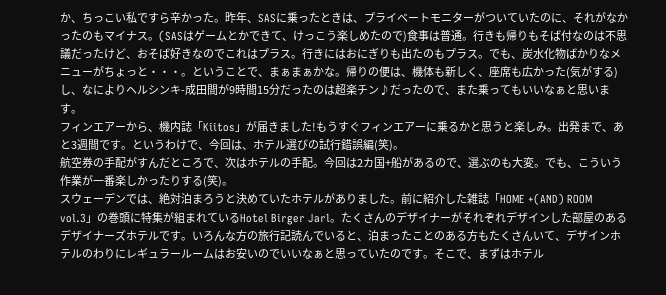か、ちっこい私ですら辛かった。昨年、SASに乗ったときは、プライベートモニターがついていたのに、それがなかったのもマイナス。(SASはゲームとかできて、けっこう楽しめたので)食事は普通。行きも帰りもそば付なのは不思議だったけど、おそば好きなのでこれはプラス。行きにはおにぎりも出たのもプラス。でも、炭水化物ばかりなメニューがちょっと・・・。ということで、まぁまぁかな。帰りの便は、機体も新しく、座席も広かった(気がする)し、なによりヘルシンキ-成田間が9時間15分だったのは超楽チン♪だったので、また乗ってもいいなぁと思います。
フィンエアーから、機内誌「Kiitos」が届きました!もうすぐフィンエアーに乗るかと思うと楽しみ。出発まで、あと3週間です。というわけで、今回は、ホテル選びの試行錯誤編(笑)。
航空券の手配がすんだところで、次はホテルの手配。今回は2カ国+船があるので、選ぶのも大変。でも、こういう作業が一番楽しかったりする(笑)。
スウェーデンでは、絶対泊まろうと決めていたホテルがありました。前に紹介した雑誌「HOME +(AND) ROOM vol.3」の巻頭に特集が組まれているHotel Birger Jarl。たくさんのデザイナーがそれぞれデザインした部屋のあるデザイナーズホテルです。いろんな方の旅行記読んでいると、泊まったことのある方もたくさんいて、デザインホテルのわりにレギュラールームはお安いのでいいなぁと思っていたのです。そこで、まずはホテル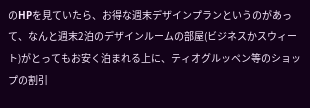のHPを見ていたら、お得な週末デザインプランというのがあって、なんと週末2泊のデザインルームの部屋(ビジネスかスウィート)がとってもお安く泊まれる上に、ティオグルッペン等のショップの割引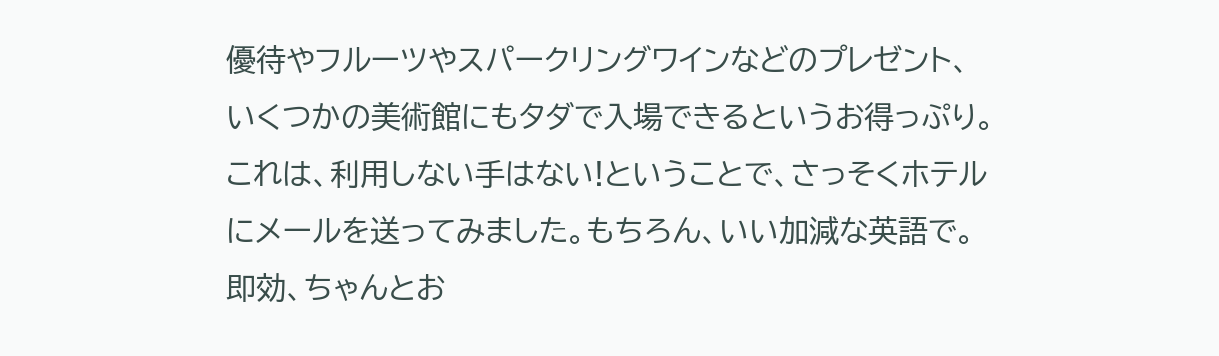優待やフルーツやスパークリングワインなどのプレゼント、いくつかの美術館にもタダで入場できるというお得っぷり。これは、利用しない手はない!ということで、さっそくホテルにメールを送ってみました。もちろん、いい加減な英語で。即効、ちゃんとお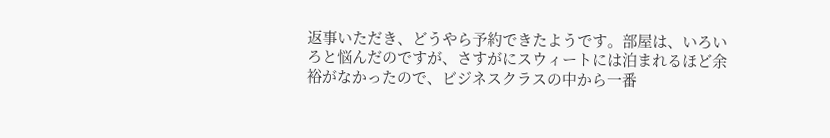返事いただき、どうやら予約できたようです。部屋は、いろいろと悩んだのですが、さすがにスウィートには泊まれるほど余裕がなかったので、ビジネスクラスの中から一番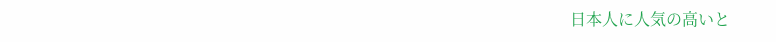日本人に人気の高いと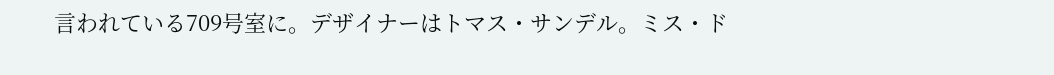言われている709号室に。デザイナーはトマス・サンデル。ミス・ド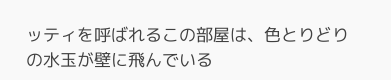ッティを呼ばれるこの部屋は、色とりどりの水玉が壁に飛んでいる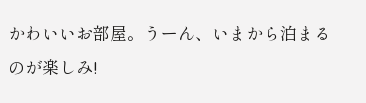かわいいお部屋。うーん、いまから泊まるのが楽しみ!